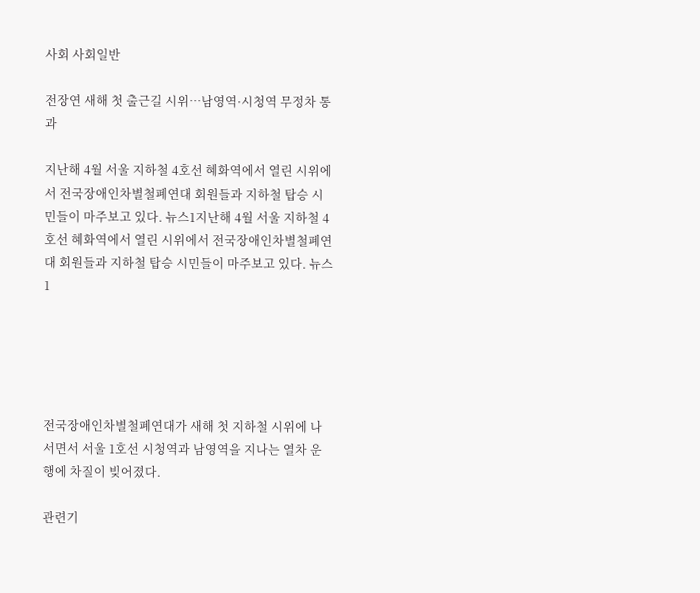사회 사회일반

전장연 새해 첫 출근길 시위…남영역·시청역 무정차 통과

지난해 4월 서울 지하철 4호선 혜화역에서 열린 시위에서 전국장애인차별철폐연대 회원들과 지하철 탑승 시민들이 마주보고 있다. 뉴스1지난해 4월 서울 지하철 4호선 혜화역에서 열린 시위에서 전국장애인차별철폐연대 회원들과 지하철 탑승 시민들이 마주보고 있다. 뉴스1





전국장애인차별철폐연대가 새해 첫 지하철 시위에 나서면서 서울 1호선 시청역과 남영역을 지나는 열차 운행에 차질이 빚어졌다.

관련기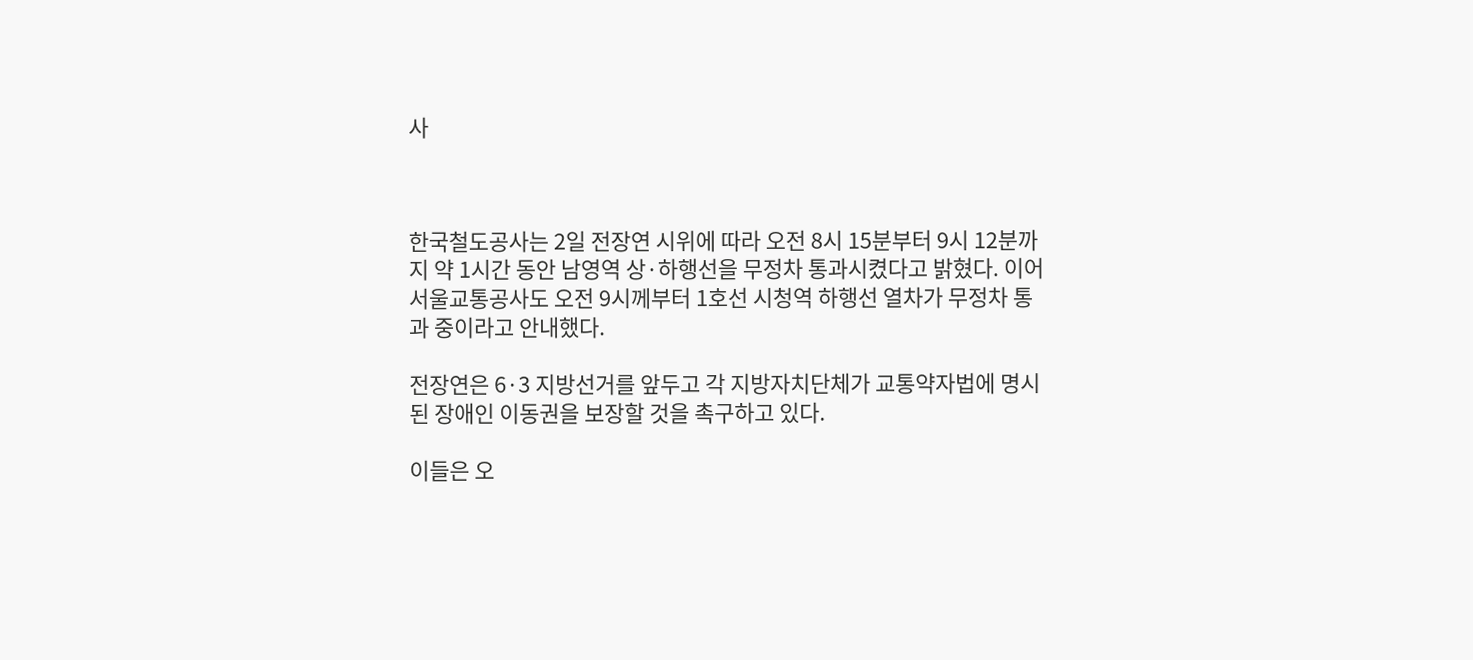사



한국철도공사는 2일 전장연 시위에 따라 오전 8시 15분부터 9시 12분까지 약 1시간 동안 남영역 상·하행선을 무정차 통과시켰다고 밝혔다. 이어 서울교통공사도 오전 9시께부터 1호선 시청역 하행선 열차가 무정차 통과 중이라고 안내했다.

전장연은 6·3 지방선거를 앞두고 각 지방자치단체가 교통약자법에 명시된 장애인 이동권을 보장할 것을 촉구하고 있다.

이들은 오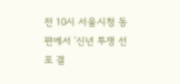전 10시 서울시청 동편에서 ‘신년 투쟁 선포 결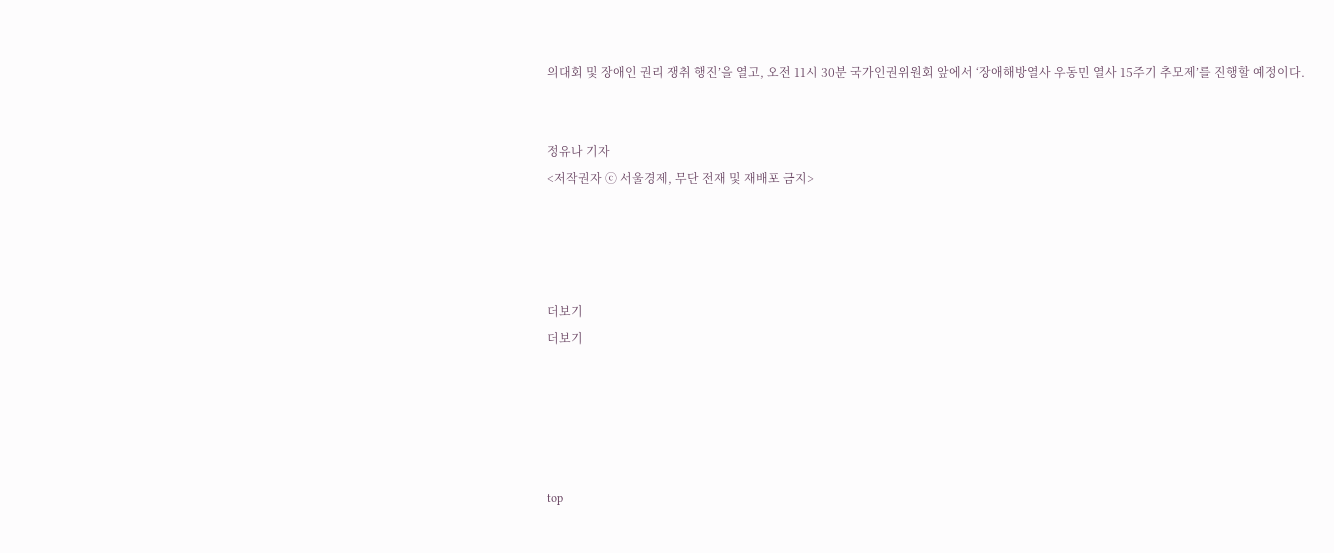의대회 및 장애인 권리 쟁취 행진’을 열고, 오전 11시 30분 국가인권위원회 앞에서 ‘장애해방열사 우동민 열사 15주기 추모제’를 진행할 예정이다.


정유나 기자
<저작권자 ⓒ 서울경제, 무단 전재 및 재배포 금지>




더보기
더보기





top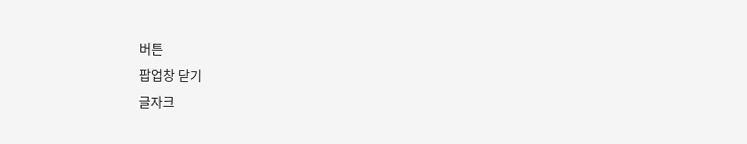버튼
팝업창 닫기
글자크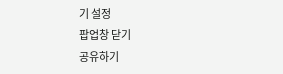기 설정
팝업창 닫기
공유하기